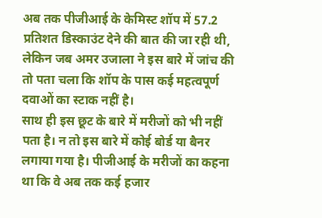अब तक पीजीआई के केमिस्ट शॉप में 57.2 प्रतिशत डिस्काउंट देने की बात की जा रही थी, लेकिन जब अमर उजाला ने इस बारे में जांच की तो पता चला कि शॉप के पास कई महत्वपूर्ण दवाओं का स्टाक नहीं है।
साथ ही इस छूट के बारे में मरीजों को भी नहीं पता है। न तो इस बारे में कोई बोर्ड या बैनर लगाया गया है। पीजीआई के मरीजों का कहना था कि वे अब तक कई हजार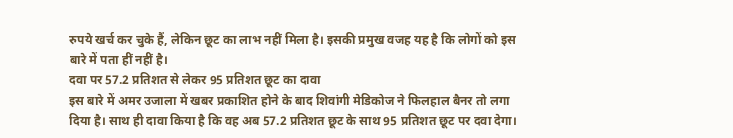रुपये खर्च कर चुके हैं, लेकिन छूट का लाभ नहीं मिला है। इसकी प्रमुख वजह यह है कि लोगों को इस बारे में पता हीं नहीं है।
दवा पर 57.2 प्रतिशत से लेकर 95 प्रतिशत छूट का दावा
इस बारे में अमर उजाला में खबर प्रकाशित होने के बाद शिवांगी मेडिकोज ने फिलहाल बैनर तो लगा दिया है। साथ ही दावा किया है कि वह अब 57.2 प्रतिशत छूट के साथ 95 प्रतिशत छूट पर दवा देगा।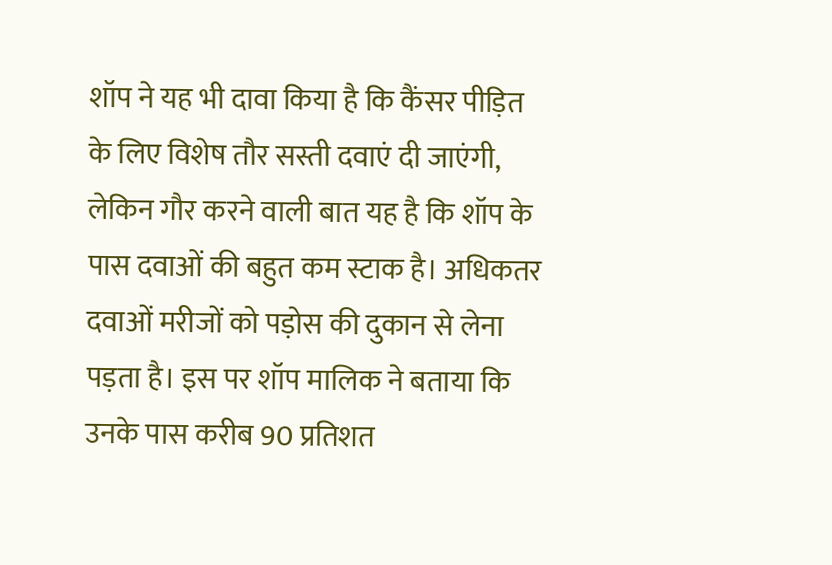शॉप ने यह भी दावा किया है कि कैंसर पीड़ित के लिए विशेष तौर सस्ती दवाएं दी जाएंगी, लेकिन गौर करने वाली बात यह है कि शॉप के पास दवाओं की बहुत कम स्टाक है। अधिकतर दवाओं मरीजों को पड़ोस की दुकान से लेना पड़ता है। इस पर शॉप मालिक ने बताया कि उनके पास करीब 90 प्रतिशत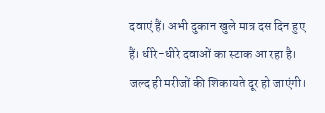दवाएं हैं। अभी दुकान खुले मात्र दस दिन हुए हैं। धीरे-धीरे दवाओं का स्टाक आ रहा है। जल्द ही मरीजों की शिकायते दूर हो जाएंगी।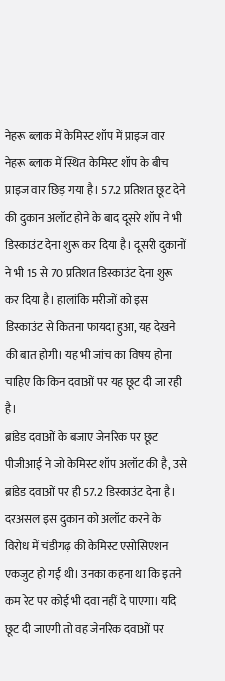नेहरू ब्लाक में केमिस्ट शॉप में प्राइज वार
नेहरू ब्लाक में स्थित केमिस्ट शॉप के बीच प्राइज वार छिड़ गया है। 57.2 प्रतिशत छूट देने की दुकान अलॉट होने के बाद दूसरे शॉप ने भी डिस्काउंट देना शुरू कर दिया है। दूसरी दुकानों ने भी 15 से 70 प्रतिशत डिस्काउंट देना शुरू कर दिया है। हालांकि मरीजों को इस डिस्काउंट से कितना फायदा हुआ, यह देखने की बात होगी। यह भी जांच का विषय होना चाहिए कि किन दवाओं पर यह छूट दी जा रही है।
ब्रांडेड दवाओं के बजाए जेनरिक पर छूट
पीजीआई ने जो केमिस्ट शॉप अलॉट की है, उसे ब्रांडेड दवाओं पर ही 57.2 डिस्काउंट देना है। दरअसल इस दुकान को अलॉट करने के विरोध में चंडीगढ़ की केमिस्ट एसोसिएशन एकजुट हो गईं थी। उनका कहना था कि इतने कम रेट पर कोई भी दवा नहीं दे पाएगा। यदि छूट दी जाएगी तो वह जेनरिक दवाओं पर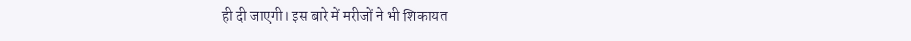ही दी जाएगी। इस बारे में मरीजों ने भी शिकायत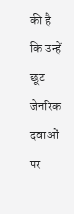की है कि उन्हें छूट जेनरिक दवाओं पर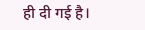ही दी गई है।